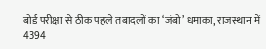बोर्ड परीक्षा से ठीक पहले तबादलों का ‘जंबो’ धमाका, राजस्थान में 4394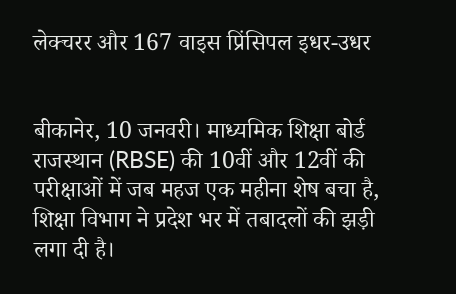लेक्चरर और 167 वाइस प्रिंसिपल इधर-उधर


बीकानेर, 10 जनवरी। माध्यमिक शिक्षा बोर्ड राजस्थान (RBSE) की 10वीं और 12वीं की परीक्षाओं में जब महज एक महीना शेष बचा है, शिक्षा विभाग ने प्रदेश भर में तबादलों की झड़ी लगा दी है।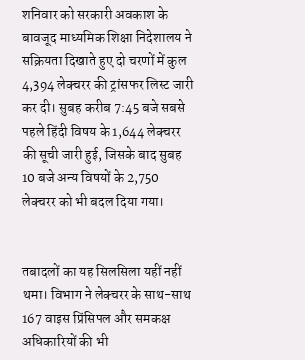शनिवार को सरकारी अवकाश के बावजूद माध्यमिक शिक्षा निदेशालय ने सक्रियता दिखाते हुए दो चरणों में कुल 4,394 लेक्चरर की ट्रांसफर लिस्ट जारी कर दी। सुबह करीब 7:45 बजे सबसे पहले हिंदी विषय के 1,644 लेक्चरर की सूची जारी हुई, जिसके बाद सुबह 10 बजे अन्य विषयों के 2,750 लेक्चरर को भी बदल दिया गया।


तबादलों का यह सिलसिला यहीं नहीं थमा। विभाग ने लेक्चरर के साथ-साथ 167 वाइस प्रिंसिपल और समकक्ष अधिकारियों की भी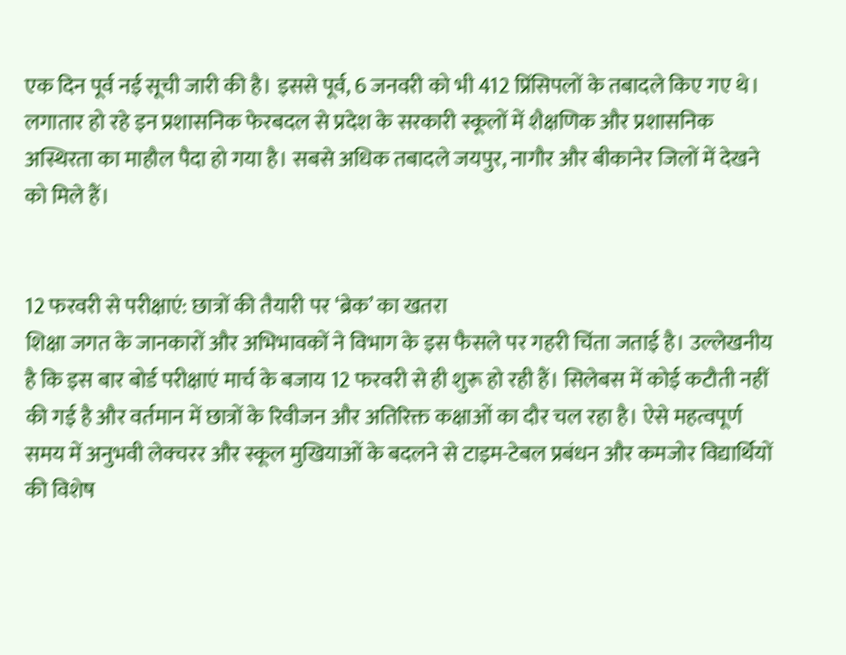एक दिन पूर्व नई सूची जारी की है। इससे पूर्व, 6 जनवरी को भी 412 प्रिंसिपलों के तबादले किए गए थे। लगातार हो रहे इन प्रशासनिक फेरबदल से प्रदेश के सरकारी स्कूलों में शैक्षणिक और प्रशासनिक अस्थिरता का माहौल पैदा हो गया है। सबसे अधिक तबादले जयपुर, नागौर और बीकानेर जिलों में देखने को मिले हैं।


12 फरवरी से परीक्षाएं: छात्रों की तैयारी पर ‘ब्रेक’ का खतरा
शिक्षा जगत के जानकारों और अभिभावकों ने विभाग के इस फैसले पर गहरी चिंता जताई है। उल्लेखनीय है कि इस बार बोर्ड परीक्षाएं मार्च के बजाय 12 फरवरी से ही शुरू हो रही हैं। सिलेबस में कोई कटौती नहीं की गई है और वर्तमान में छात्रों के रिवीजन और अतिरिक्त कक्षाओं का दौर चल रहा है। ऐसे महत्वपूर्ण समय में अनुभवी लेक्चरर और स्कूल मुखियाओं के बदलने से टाइम-टेबल प्रबंधन और कमजोर विद्यार्थियों की विशेष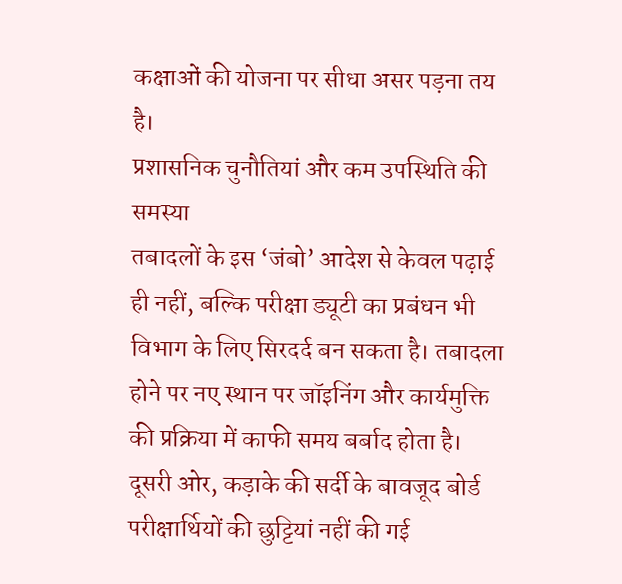कक्षाओं की योजना पर सीधा असर पड़ना तय है।
प्रशासनिक चुनौतियां और कम उपस्थिति की समस्या
तबादलों के इस ‘जंबो’ आदेश से केवल पढ़ाई ही नहीं, बल्कि परीक्षा ड्यूटी का प्रबंधन भी विभाग के लिए सिरदर्द बन सकता है। तबादला होने पर नए स्थान पर जॉइनिंग और कार्यमुक्ति की प्रक्रिया में काफी समय बर्बाद होता है। दूसरी ओर, कड़ाके की सर्दी के बावजूद बोर्ड परीक्षार्थियों की छुट्टियां नहीं की गई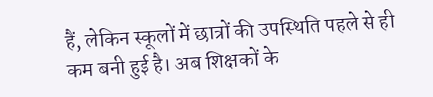हैं, लेकिन स्कूलों में छात्रों की उपस्थिति पहले से ही कम बनी हुई है। अब शिक्षकों के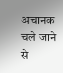अचानक चले जाने से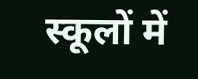स्कूलों में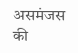असमंजस की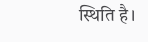स्थिति है।